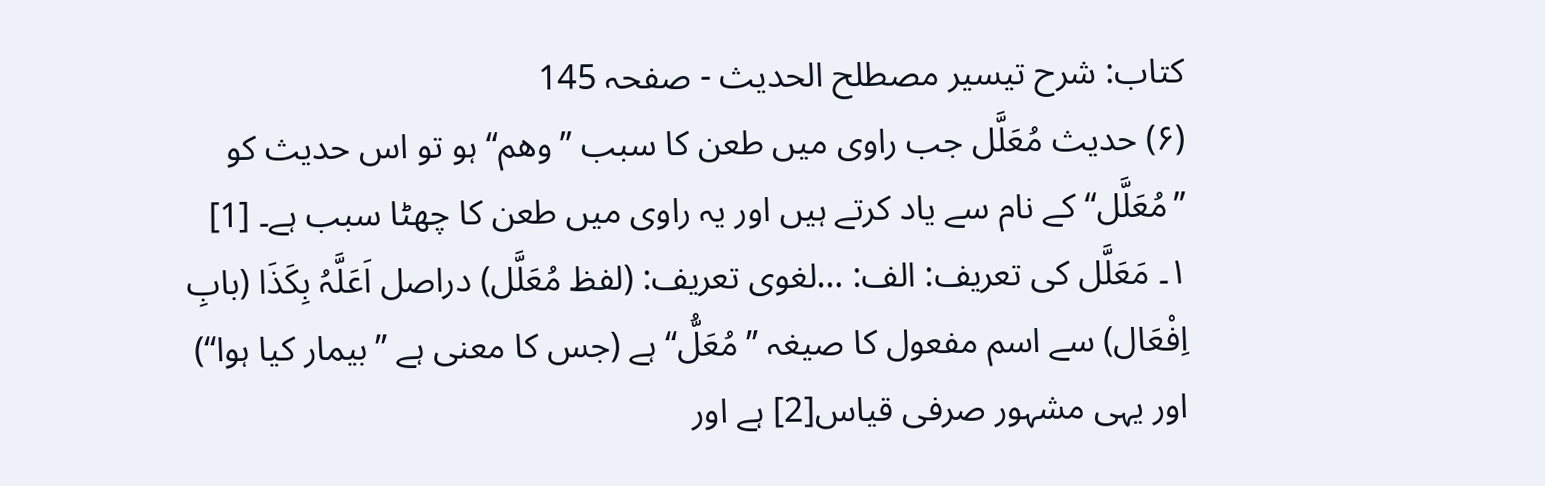کتاب: شرح تیسیر مصطلح الحدیث - صفحہ 145
(۶) حدیث مُعَلَّل جب راوی میں طعن کا سبب ’’وھم‘‘ ہو تو اس حدیث کو ’’مُعَلَّل‘‘ کے نام سے یاد کرتے ہیں اور یہ راوی میں طعن کا چھٹا سبب ہے۔ [1] ۱۔ مَعَلَّل کی تعریف: الف: …لغوی تعریف: (لفظ مُعَلَّل) دراصل اَعَلَّہُ بِکَذَا (بابِ اِفْعَال) سے اسم مفعول کا صیغہ ’’مُعَلُّ‘‘ ہے (جس کا معنی ہے ’’بیمار کیا ہوا‘‘) اور یہی مشہور صرفی قیاس[2] ہے اور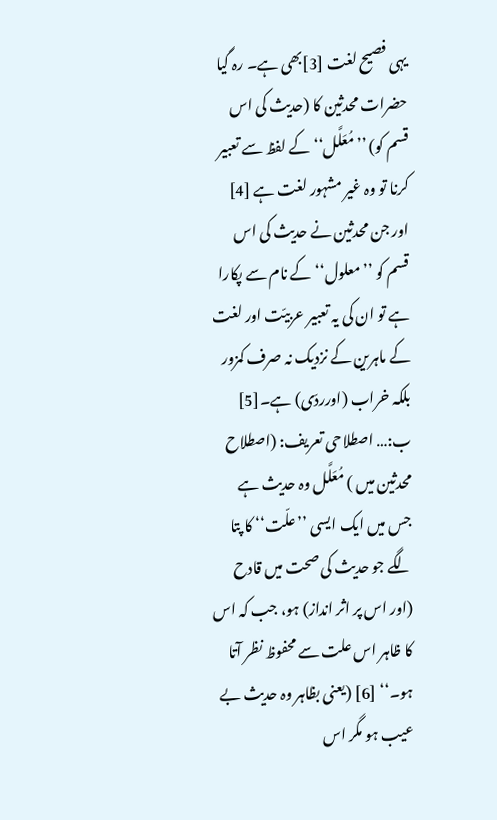یہی فصیح لغت [3]بھی ہے۔ رہ گیا حضرات محدثین کا (حدیث کی اس قسم کو) ’’مُعَلَّل‘‘ کے لفظ سے تعبیر کرنا تو وہ غیر مشہور لغت ہے [4] اور جن محدثین نے حدیث کی اس قسم کو ’’معلول‘‘ کے نام سے پکارا ہے تو ان کی یہ تعبیر عربیّت اور لغت کے ماہرین کے نزدیک نہ صرف کمزور بلکہ خراب (اورردّی) ہے۔[5] ب:… اصطلاحی تعریف: (اصطلاح محدثین میں ) مُعَلَّل وہ حدیث ہے جس میں ایک ایسی ’’علّت‘‘ کا پتا لگے جو حدیث کی صحت میں قادح (اور اس پر اثر انداز) ہو، جب کہ اس کا ظاہر اس علت سے محفوظ نظر آتا ہو۔‘‘ [6] (یعنی بظاہر وہ حدیث بے عیب ہو مگر اس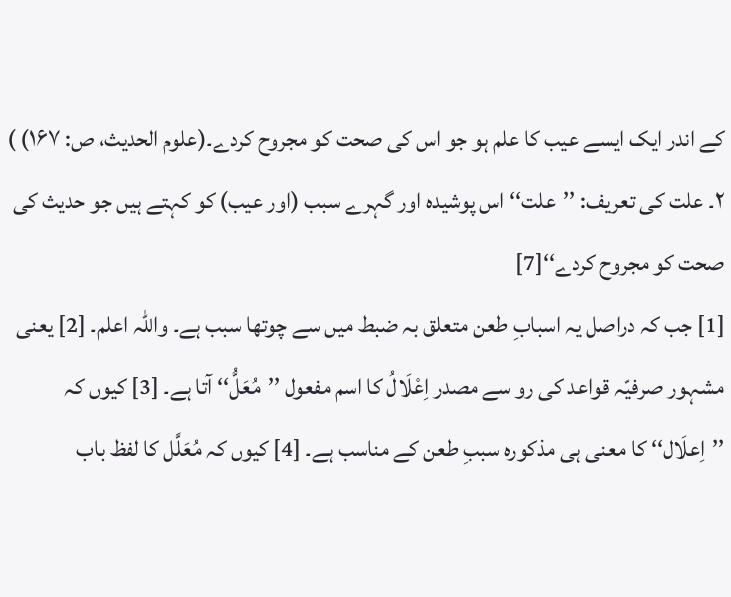کے اندر ایک ایسے عیب کا علم ہو جو اس کی صحت کو مجروح کردے۔(علوم الحدیث، ص: ۱۶۷) ) ۲۔ علت کی تعریف: ’’علت‘‘ اس پوشیدہ اور گہرے سبب (اور عیب) کو کہتے ہیں جو حدیث کی صحت کو مجروح کردے‘‘[7]
[1] جب کہ دراصل یہ اسبابِ طعن متعلق بہ ضبط میں سے چوتھا سبب ہے۔ واللہ اعلم۔ [2] یعنی مشہور صرفیّہ قواعد کی رو سے مصدر اِعْلَالُ کا اسم مفعول ’’مُعَلُّ‘‘ آتا ہے۔ [3] کیوں کہ ’’اِعلَال‘‘ کا معنی ہی مذکورہ سببِ طعن کے مناسب ہے۔ [4] کیوں کہ مُعَلَّل کا لفظ باب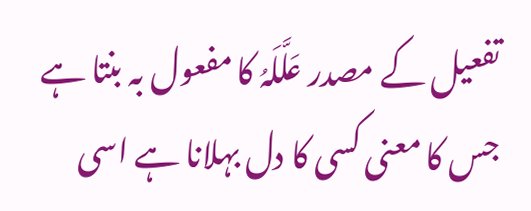تفعیل کے مصدر عَلَّلَہُ کا مفعول بہ بنتا ہے جس کا معنی کسی کا دل بہلانا ہے اسی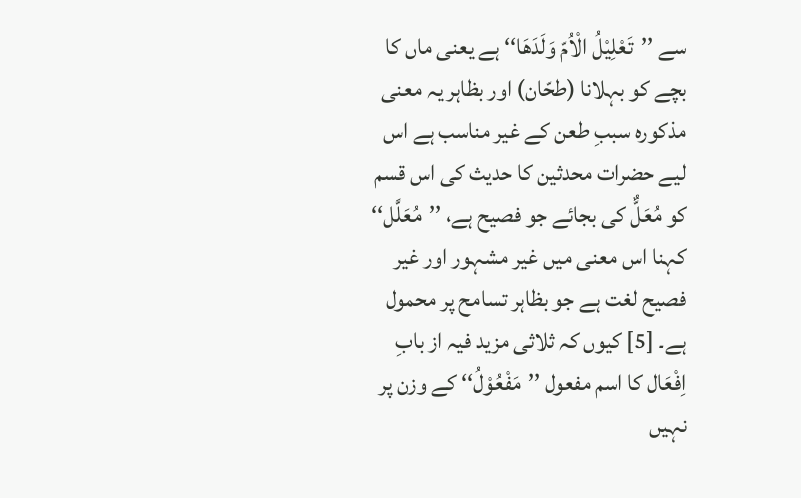سے ’’تَعْلِیْلُ الْاُمّ وَلَدَھَا‘‘ ہے یعنی ماں کا بچے کو بہلانا (طحّان) اور بظاہر یہ معنی مذکورہ سببِ طعن کے غیر مناسب ہے اس لیے حضرات محدثین کا حدیث کی اس قسم کو مُعَلٌّ کی بجائے جو فصیح ہے، ’’مُعَلَّل‘‘ کہنا اس معنی میں غیر مشہور اور غیر فصیح لغت ہے جو بظاہر تسامح پر محمول ہے۔ [5] کیوں کہ ثلاثی مزید فیہ از بابِ اِفْعَال کا اسم مفعول ’’مَفْعُوْلُ‘‘ کے وزن پر نہیں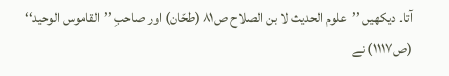آتا۔ دیکھیں ’’علوم الحدیث لا بن الصلاح ص۸۱ (طحّان) اور صاحبِ ’’القاموس الوحید‘‘ (ص۱۱۱۷) نے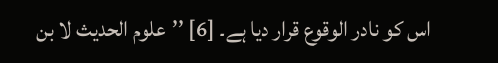اس کو نادر الوقوع قرار دیا ہے۔ [6] ’’علوم الحدیث لا بن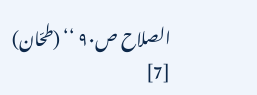الصلاح ص۹۰ ‘‘ (طحّان) [7]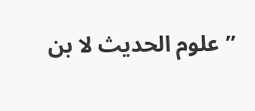’’علوم الحدیث لا بن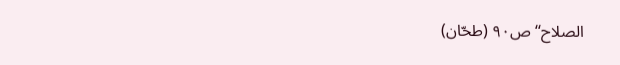الصلاح‘‘ ص۹۰ (طحّان)